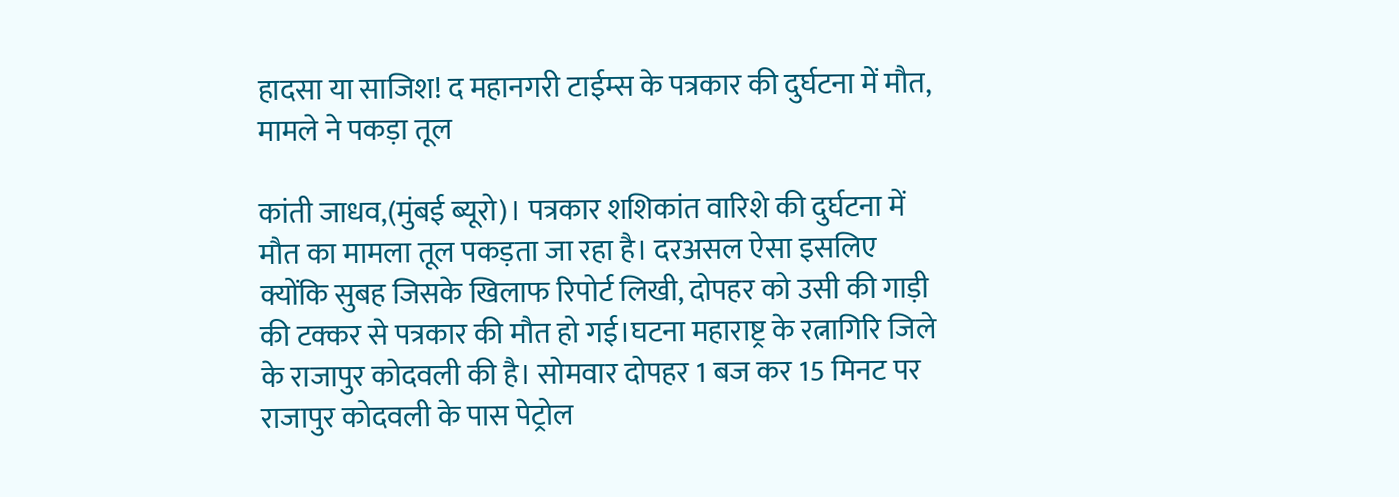हादसा या साजिश! द महानगरी टाईम्स के पत्रकार की दुर्घटना में मौत, मामले ने पकड़ा तूल

कांती जाधव,(मुंबई ब्यूरो)। पत्रकार शशिकांत वारिशे की दुर्घटना में मौत का मामला तूल पकड़ता जा रहा है। दरअसल ऐसा इसलिए क्योंकि सुबह जिसके खिलाफ रिपोर्ट लिखी, दोपहर को उसी की गाड़ी की टक्कर से पत्रकार की मौत हो गई।घटना महाराष्ट्र के रत्नागिरि जिले के राजापुर कोदवली की है। सोमवार दोपहर 1 बज कर 15 मिनट पर राजापुर कोदवली के पास पेट्रोल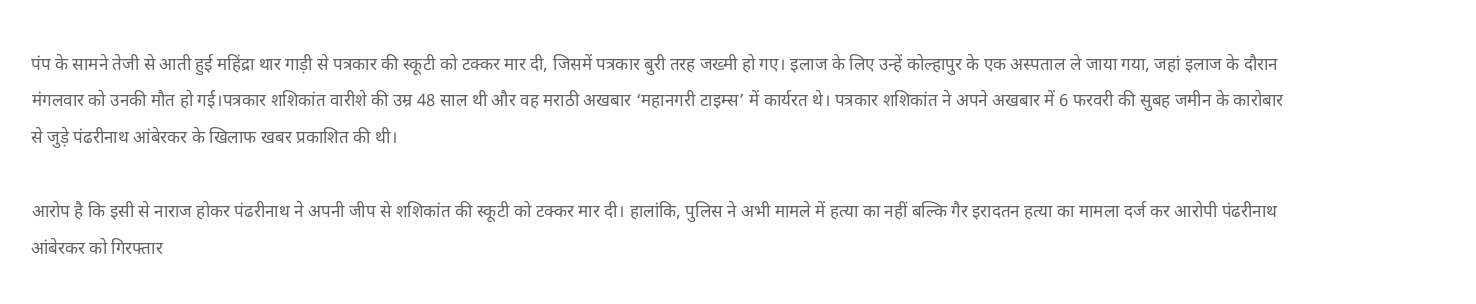पंप के सामने तेजी से आती हुई महिंद्रा थार गाड़ी से पत्रकार की स्कूटी को टक्कर मार दी, जिसमें पत्रकार बुरी तरह जख्मी हो गए। इलाज के लिए उन्हें कोल्हापुर के एक अस्पताल ले जाया गया, जहां इलाज के दौरान मंगलवार को उनकी मौत हो गई।पत्रकार शशिकांत वारीशे की उम्र 48 साल थी और वह मराठी अखबार ‘महानगरी टाइम्स’ में कार्यरत थे। पत्रकार शशिकांत ने अपने अखबार में 6 फरवरी की सुबह जमीन के कारोबार से जुड़े पंढरीनाथ आंबेरकर के खिलाफ खबर प्रकाशित की थी।

आरोप है कि इसी से नाराज होकर पंढरीनाथ ने अपनी जीप से शशिकांत की स्कूटी को टक्कर मार दी। हालांकि, पुलिस ने अभी मामले में हत्या का नहीं बल्कि गैर इरादतन हत्या का मामला दर्ज कर आरोपी पंढरीनाथ आंबेरकर को गिरफ्तार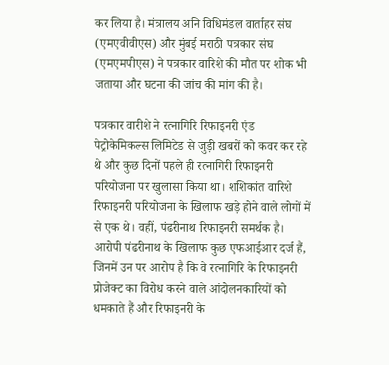कर लिया है। मंत्रालय अनि विधिमंडल वार्ताहर संघ (एमएवीवीएस) और मुंबई मराठी पत्रकार संघ (एमएमपीएस) ने पत्रकार वारिशे की मौत पर शोक भी जताया और घटना की जांच की मांग की है।

पत्रकार वारीशे ने रत्नागिरि रिफाइनरी एंड पेट्रोकेमिकल्स लिमिटेड से जुड़ी खबरों को कवर कर रहे थे और कुछ दिनों पहले ही रत्नागिरी रिफाइनरी परियोजना पर खुलासा किया था। शशिकांत वारिशे रिफाइनरी परियोजना के खिलाफ खड़े होने वाले लोगों में से एक थे। वहीं, पंढरीनाथ रिफाइनरी समर्थक है। आरोपी पंढरीनाथ के खिलाफ कुछ एफआईआर दर्ज हैं, जिनमें उन पर आरोप है कि वे रत्नागिरि के रिफाइनरी प्रोजेक्ट का विरोध करने वाले आंदोलनकारियों को धमकाते हैं और रिफाइनरी के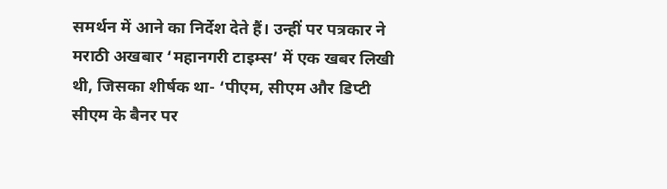समर्थन में आने का निर्देश देते हैं। उन्हीं पर पत्रकार ने मराठी अखबार ‘महानगरी टाइम्स’ में एक खबर लिखी थी, जिसका शीर्षक था- ‘पीएम, सीएम और डिप्टी सीएम के बैनर पर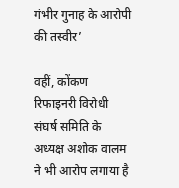गंभीर गुनाह के आरोपी की तस्वीर’

वहीं, कोंकण रिफाइनरी विरोधी संघर्ष समिति के अध्यक्ष अशोक वालम ने भी आरोप लगाया है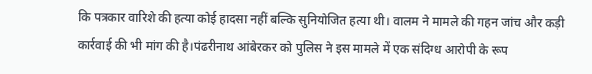कि पत्रकार वारिशे की हत्या कोई हादसा नहीं बल्कि सुनियोजित हत्या थी। वालम ने मामले की गहन जांच और कड़ी कार्रवाई की भी मांग की है।पंढरीनाथ आंबेरकर को पुलिस ने इस मामले में एक संदिग्ध आरोपी के रूप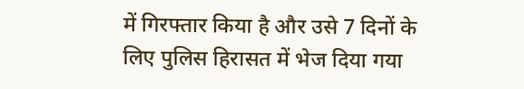में गिरफ्तार किया है और उसे 7 दिनों के लिए पुलिस हिरासत में भेज दिया गया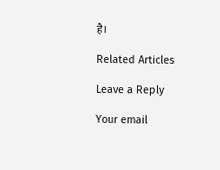है।

Related Articles

Leave a Reply

Your email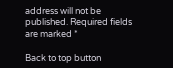address will not be published. Required fields are marked *

Back to top button